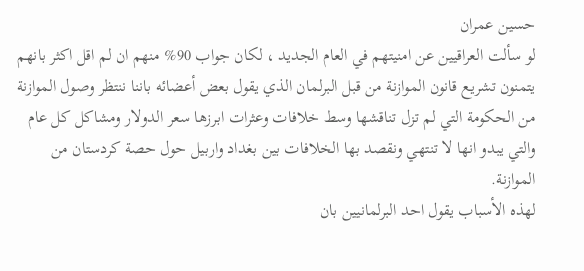حسين عمران
لو سألت العراقيين عن امنيتهم في العام الجديد ، لكان جواب 90% منهم ان لم اقل اكثر بانهم يتمنون تشريع قانون الموازنة من قبل البرلمان الذي يقول بعض أعضائه باننا ننتظر وصول الموازنة من الحكومة التي لم تزل تناقشها وسط خلافات وعثرات ابرزها سعر الدولار ومشاكل كل عام والتي يبدو انها لا تنتهي ونقصد بها الخلافات بين بغداد واربيل حول حصة كردستان من الموازنة.
لهذه الأسباب يقول احد البرلمانيين بان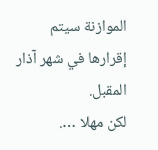الموازنة سيتم إقرارها في شهر آذار المقبل.
لكن مهلا ….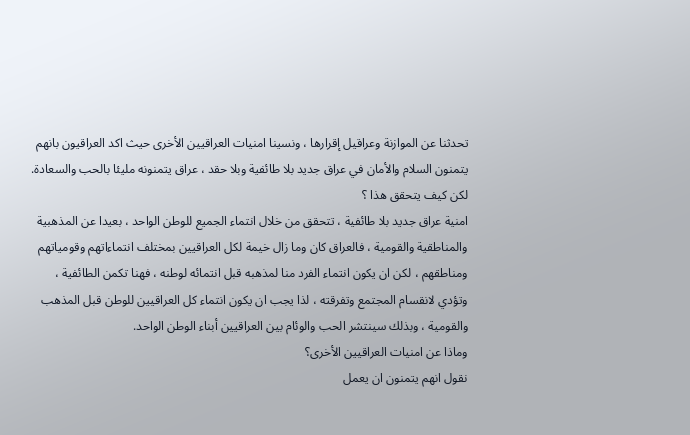تحدثنا عن الموازنة وعراقيل إقرارها ، ونسينا امنيات العراقيين الأخرى حيث اكد العراقيون بانهم يتمنون السلام والأمان في عراق جديد بلا طائفية وبلا حقد ، عراق يتمنونه مليئا بالحب والسعادة.
لكن كيف يتحقق هذا ؟
امنية عراق جديد بلا طائفية ، تتحقق من خلال انتماء الجميع للوطن الواحد ، بعيدا عن المذهبية والمناطقية والقومية ، فالعراق كان وما زال خيمة لكل العراقيين بمختلف انتماءاتهم وقومياتهم ومناطقهم ، لكن ان يكون انتماء الفرد منا لمذهبه قبل انتمائه لوطنه ، فهنا تكمن الطائفية ، وتؤدي لانقسام المجتمع وتفرقته ، لذا يجب ان يكون انتماء كل العراقيين للوطن قبل المذهب والقومية ، وبذلك سينتشر الحب والوئام بين العراقيين أبناء الوطن الواحد.
وماذا عن امنيات العراقيين الأخرى؟
نقول انهم يتمنون ان يعمل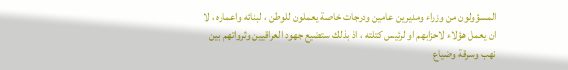المسؤولون من وزراء ومديرين عامين ودرجات خاصة يعملون للوطن ، لبنائه واعماره ، لا ان يعمل هؤلاء لاحزابهم او لرئيس كتلته ، اذ بذلك ستضيع جهود العراقيين وثرواتهم بين نهب وسرقة وضياع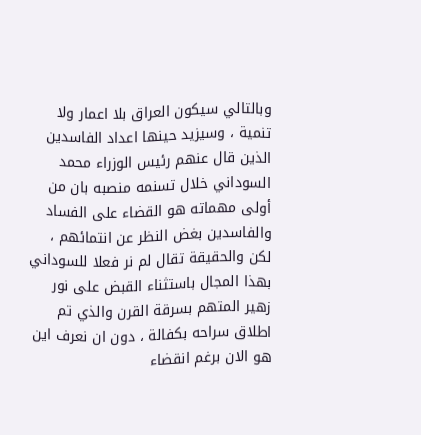وبالتالي سيكون العراق بلا اعمار ولا تنمية ، وسيزيد حينها اعداد الفاسدين الذين قال عنهم رئيس الوزراء محمد السوداني خلال تسنمه منصبه بان من أولى مهماته هو القضاء على الفساد والفاسدين بغض النظر عن انتمائهم ، لكن والحقيقة تقال لم نر فعلا للسوداني بهذا المجال باستثناء القبض على نور زهير المتهم بسرقة القرن والذي تم اطلاق سراحه بكفالة ، دون ان نعرف اين هو الان برغم انقضاء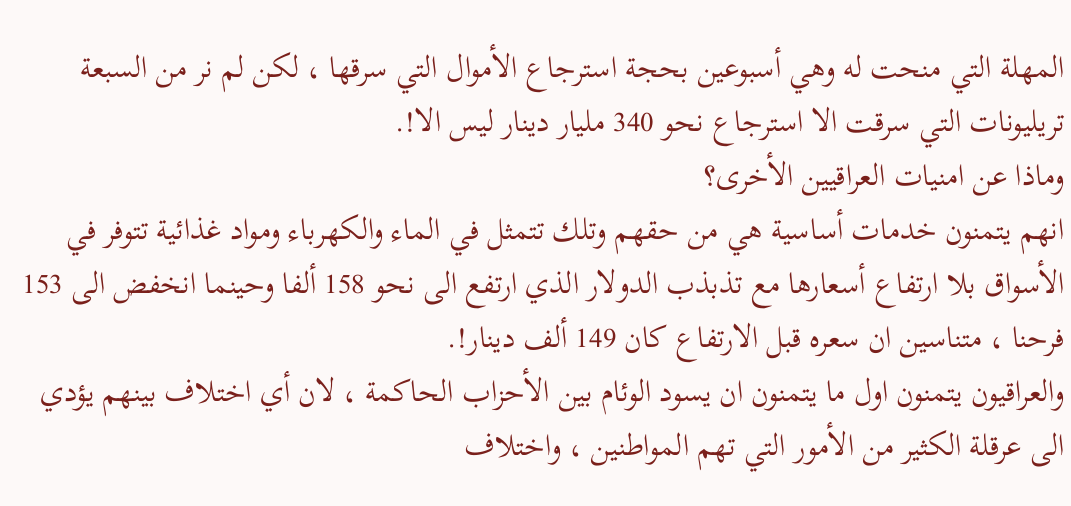المهلة التي منحت له وهي أسبوعين بحجة استرجاع الأموال التي سرقها ، لكن لم نر من السبعة تريليونات التي سرقت الا استرجاع نحو 340 مليار دينار ليس الا!.
وماذا عن امنيات العراقيين الأخرى؟
انهم يتمنون خدمات أساسية هي من حقهم وتلك تتمثل في الماء والكهرباء ومواد غذائية تتوفر في الأسواق بلا ارتفاع أسعارها مع تذبذب الدولار الذي ارتفع الى نحو 158 ألفا وحينما انخفض الى 153 فرحنا ، متناسين ان سعره قبل الارتفاع كان 149 ألف دينار!.
والعراقيون يتمنون اول ما يتمنون ان يسود الوئام بين الأحزاب الحاكمة ، لان أي اختلاف بينهم يؤدي الى عرقلة الكثير من الأمور التي تهم المواطنين ، واختلاف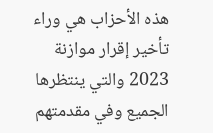هذه الأحزاب هي وراء تأخير إقرار موازنة 2023 والتي ينتظرها الجميع وفي مقدمتهم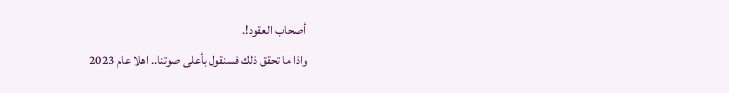أصحاب العقود!.
واذا ما تحقق ذلك فسنقول بأعلى صوتنا.. اهلا عام 2023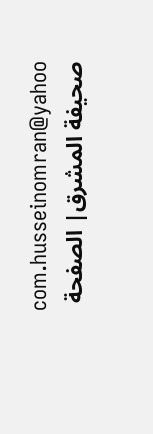com.husseinomran@yahoo
صحيفة المشرق| الصفحة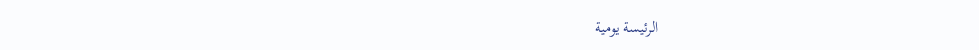الرئيسة يومية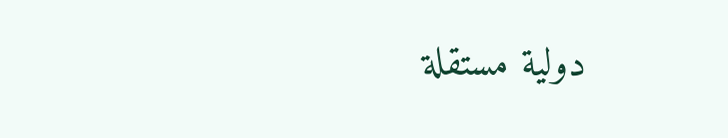دولية مستقلة